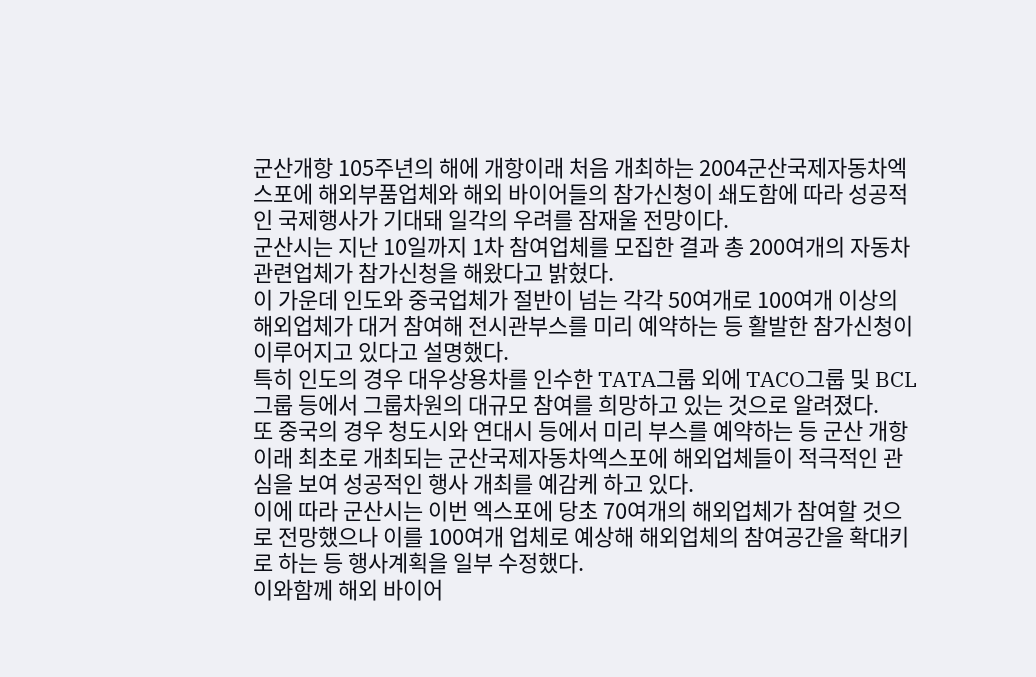군산개항 105주년의 해에 개항이래 처음 개최하는 2004군산국제자동차엑스포에 해외부품업체와 해외 바이어들의 참가신청이 쇄도함에 따라 성공적인 국제행사가 기대돼 일각의 우려를 잠재울 전망이다.
군산시는 지난 10일까지 1차 참여업체를 모집한 결과 총 200여개의 자동차관련업체가 참가신청을 해왔다고 밝혔다.
이 가운데 인도와 중국업체가 절반이 넘는 각각 50여개로 100여개 이상의 해외업체가 대거 참여해 전시관부스를 미리 예약하는 등 활발한 참가신청이 이루어지고 있다고 설명했다.
특히 인도의 경우 대우상용차를 인수한 TATA그룹 외에 TACO그룹 및 BCL그룹 등에서 그룹차원의 대규모 참여를 희망하고 있는 것으로 알려졌다.
또 중국의 경우 청도시와 연대시 등에서 미리 부스를 예약하는 등 군산 개항이래 최초로 개최되는 군산국제자동차엑스포에 해외업체들이 적극적인 관심을 보여 성공적인 행사 개최를 예감케 하고 있다.
이에 따라 군산시는 이번 엑스포에 당초 70여개의 해외업체가 참여할 것으로 전망했으나 이를 100여개 업체로 예상해 해외업체의 참여공간을 확대키로 하는 등 행사계획을 일부 수정했다.
이와함께 해외 바이어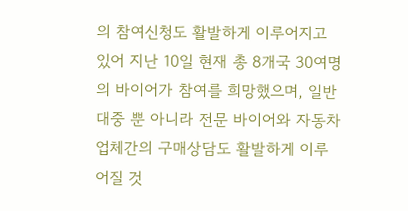의 참여신청도 활발하게 이루어지고 있어 지난 10일 현재 총 8개국 30여명의 바이어가 참여를 희망했으며, 일반대중 뿐 아니라 전문 바이어와 자동차업체간의 구매상담도 활발하게 이루어질 것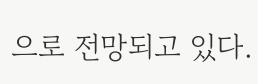으로 전망되고 있다.